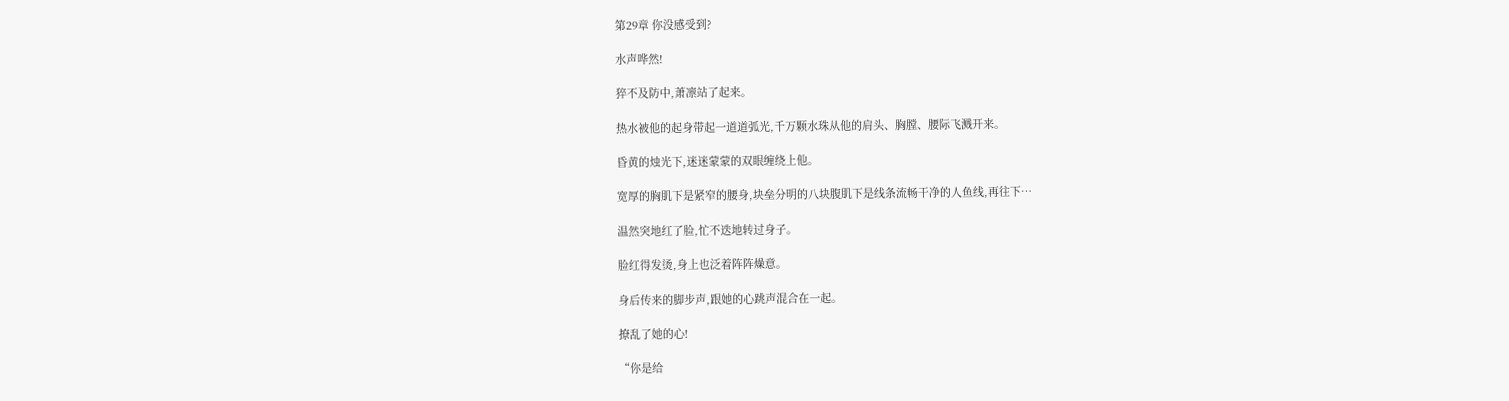第29章 你没感受到?

水声哗然!

猝不及防中,萧凛站了起来。

热水被他的起身带起一道道弧光,千万颗水珠从他的肩头、胸膛、腰际飞溅开来。

昏黄的烛光下,迷迷蒙蒙的双眼缠绕上他。

宽厚的胸肌下是紧窄的腰身,块垒分明的八块腹肌下是线条流畅干净的人鱼线,再往下…

温然突地红了脸,忙不迭地转过身子。

脸红得发烫,身上也泛着阵阵燥意。

身后传来的脚步声,跟她的心跳声混合在一起。

撩乱了她的心!

“你是给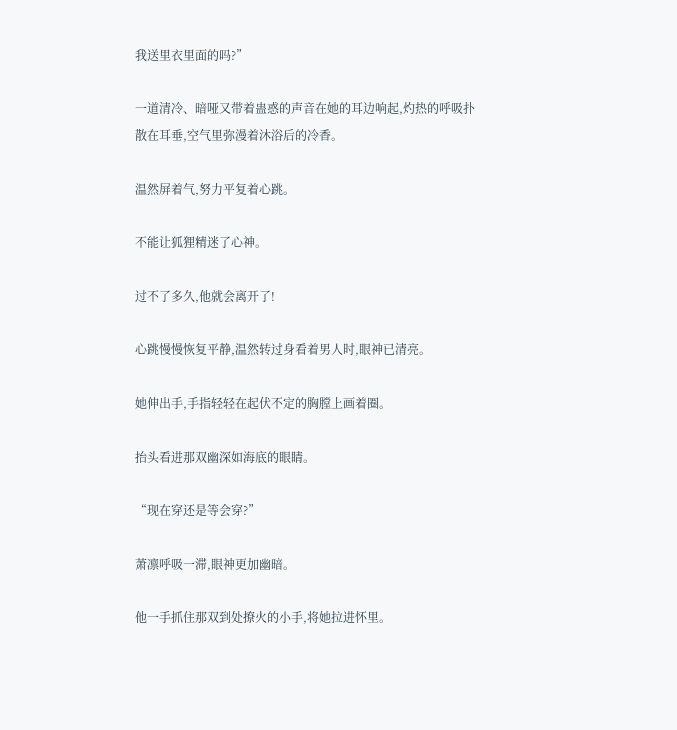我送里衣里面的吗?”

一道清冷、暗哑又带着蛊惑的声音在她的耳边响起,灼热的呼吸扑散在耳垂,空气里弥漫着沐浴后的冷香。

温然屏着气,努力平复着心跳。

不能让狐狸精迷了心神。

过不了多久,他就会离开了!

心跳慢慢恢复平静,温然转过身看着男人时,眼神已清亮。

她伸出手,手指轻轻在起伏不定的胸膛上画着圈。

抬头看进那双幽深如海底的眼睛。

“现在穿还是等会穿?”

萧凛呼吸一滞,眼神更加幽暗。

他一手抓住那双到处撩火的小手,将她拉进怀里。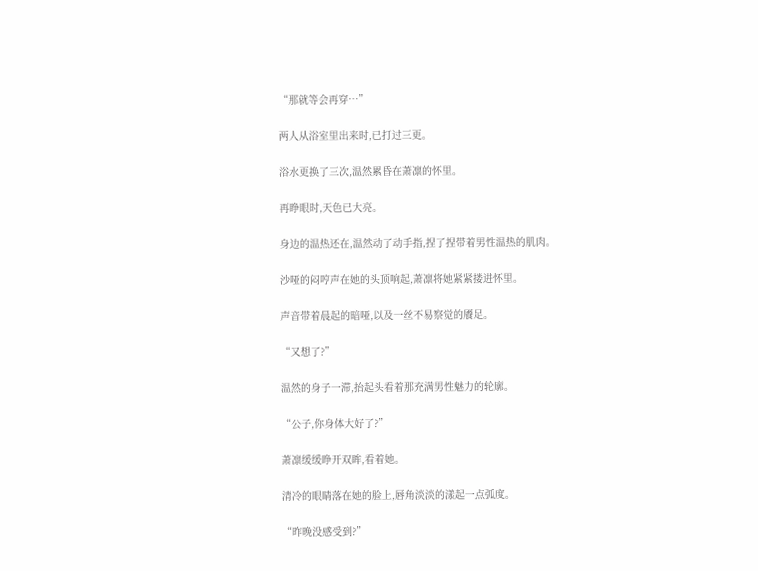“那就等会再穿…”

两人从浴室里出来时,已打过三更。

浴水更换了三次,温然累昏在萧凛的怀里。

再睁眼时,天色已大亮。

身边的温热还在,温然动了动手指,捏了捏带着男性温热的肌肉。

沙哑的闷哼声在她的头顶响起,萧凛将她紧紧搂进怀里。

声音带着晨起的暗哑,以及一丝不易察觉的餍足。

“又想了?”

温然的身子一滞,抬起头看着那充满男性魅力的轮廓。

“公子,你身体大好了?”

萧凛缓缓睁开双眸,看着她。

清冷的眼睛落在她的脸上,唇角淡淡的漾起一点弧度。

“昨晚没感受到?”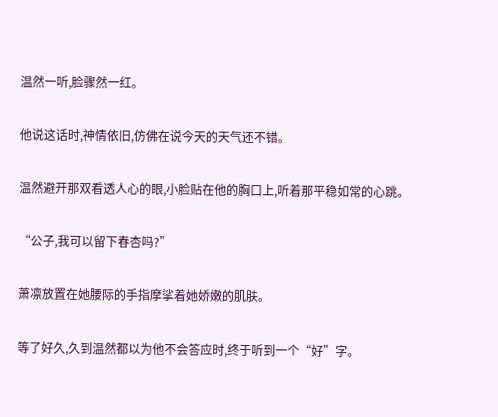温然一听,脸骤然一红。

他说这话时,神情依旧,仿佛在说今天的天气还不错。

温然避开那双看透人心的眼,小脸贴在他的胸口上,听着那平稳如常的心跳。

“公子,我可以留下春杏吗?”

萧凛放置在她腰际的手指摩挲着她娇嫩的肌肤。

等了好久,久到温然都以为他不会答应时,终于听到一个“好”字。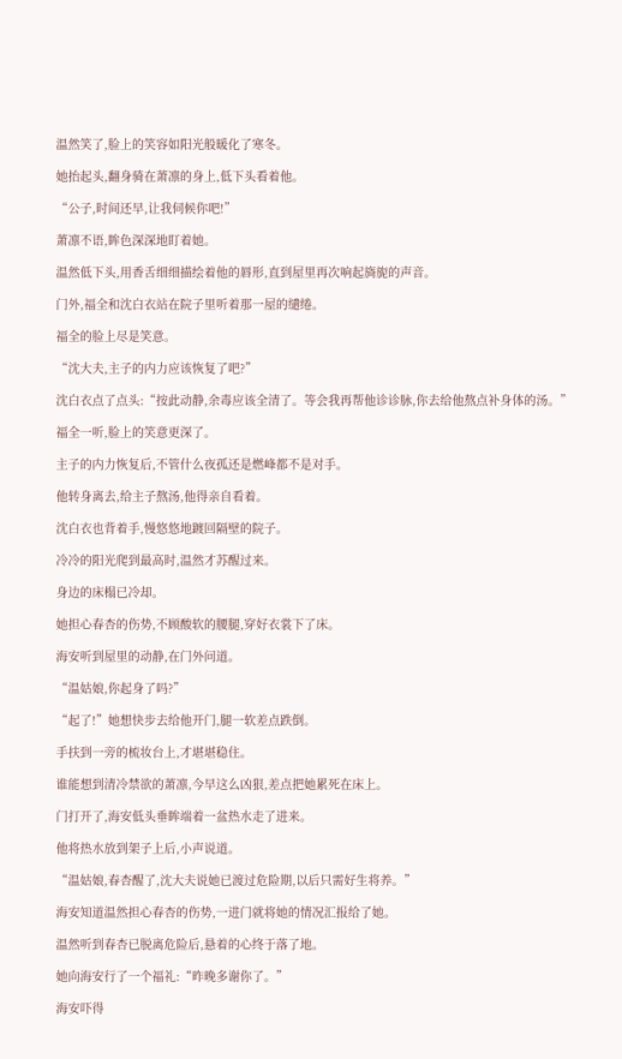温然笑了,脸上的笑容如阳光般暖化了寒冬。

她抬起头,翻身骑在萧凛的身上,低下头看着他。

“公子,时间还早,让我伺候你吧!”

萧凛不语,眸色深深地盯着她。

温然低下头,用香舌细细描绘着他的唇形,直到屋里再次响起旖旎的声音。

门外,福全和沈白衣站在院子里听着那一屋的缱绻。

福全的脸上尽是笑意。

“沈大夫,主子的内力应该恢复了吧?”

沈白衣点了点头:“按此动静,余毒应该全清了。等会我再帮他诊诊脉,你去给他熬点补身体的汤。”

福全一听,脸上的笑意更深了。

主子的内力恢复后,不管什么夜孤还是燃峰都不是对手。

他转身离去,给主子熬汤,他得亲自看着。

沈白衣也背着手,慢悠悠地踱回隔壁的院子。

冷冷的阳光爬到最高时,温然才苏醒过来。

身边的床榻已冷却。

她担心春杏的伤势,不顾酸软的腰腿,穿好衣裳下了床。

海安听到屋里的动静,在门外问道。

“温姑娘,你起身了吗?”

“起了!”她想快步去给他开门,腿一软差点跌倒。

手扶到一旁的梳妆台上,才堪堪稳住。

谁能想到清冷禁欲的萧凛,今早这么凶狠,差点把她累死在床上。

门打开了,海安低头垂眸端着一盆热水走了进来。

他将热水放到架子上后,小声说道。

“温姑娘,春杏醒了,沈大夫说她已渡过危险期,以后只需好生将养。”

海安知道温然担心春杏的伤势,一进门就将她的情况汇报给了她。

温然听到春杏已脱离危险后,悬着的心终于落了地。

她向海安行了一个福礼:“昨晚多谢你了。”

海安吓得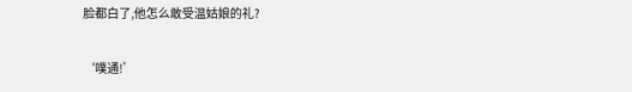脸都白了,他怎么敢受温姑娘的礼?

‘噗通!’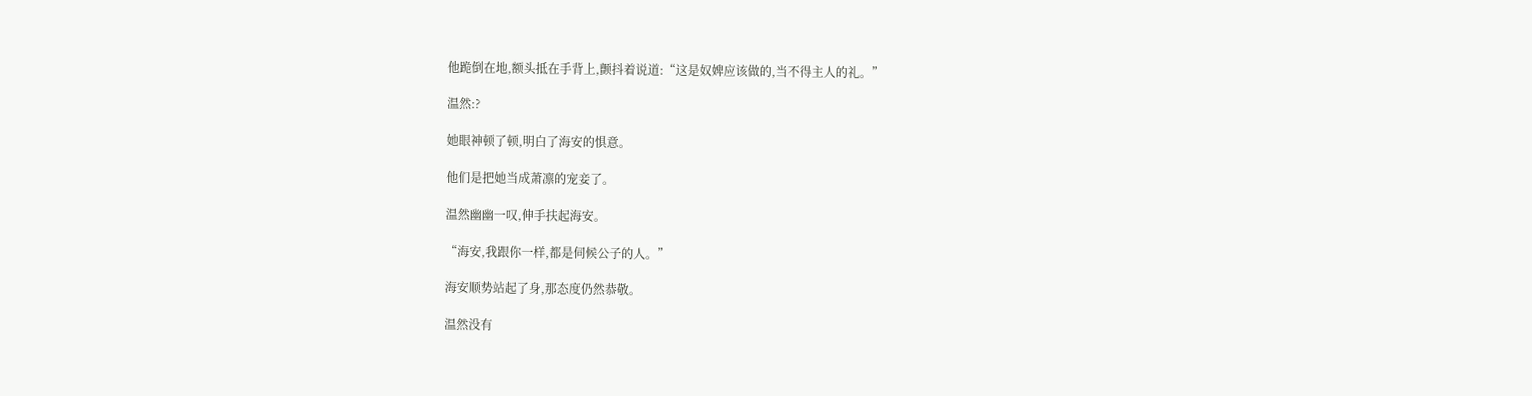他跪倒在地,额头抵在手背上,颤抖着说道:“这是奴婢应该做的,当不得主人的礼。”

温然:?

她眼神顿了顿,明白了海安的惧意。

他们是把她当成萧凛的宠妾了。

温然幽幽一叹,伸手扶起海安。

“海安,我跟你一样,都是伺候公子的人。”

海安顺势站起了身,那态度仍然恭敬。

温然没有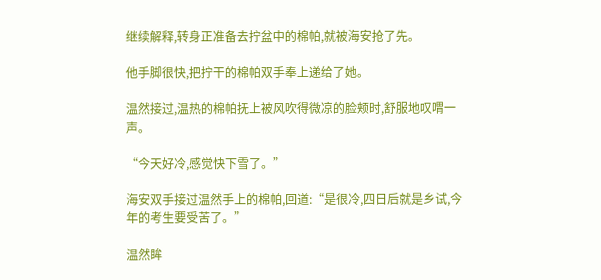继续解释,转身正准备去拧盆中的棉帕,就被海安抢了先。

他手脚很快,把拧干的棉帕双手奉上递给了她。

温然接过,温热的棉帕抚上被风吹得微凉的脸颊时,舒服地叹喟一声。

“今天好冷,感觉快下雪了。”

海安双手接过温然手上的棉帕,回道:“是很冷,四日后就是乡试,今年的考生要受苦了。”

温然眸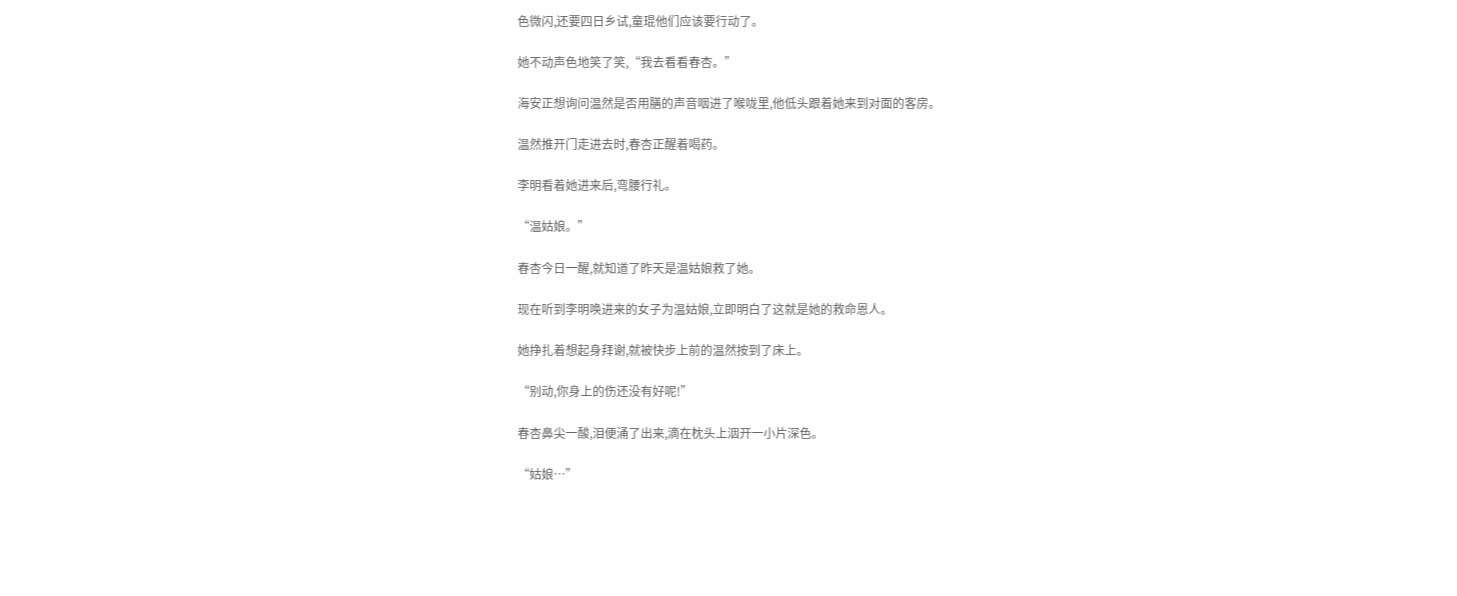色微闪,还要四日乡试,童琨他们应该要行动了。

她不动声色地笑了笑,“我去看看春杏。”

海安正想询问温然是否用膳的声音咽进了喉咙里,他低头跟着她来到对面的客房。

温然推开门走进去时,春杏正醒着喝药。

李明看着她进来后,弯腰行礼。

“温姑娘。”

春杏今日一醒,就知道了昨天是温姑娘救了她。

现在听到李明唤进来的女子为温姑娘,立即明白了这就是她的救命恩人。

她挣扎着想起身拜谢,就被快步上前的温然按到了床上。

“别动,你身上的伤还没有好呢!”

春杏鼻尖一酸,泪便涌了出来,滴在枕头上洇开一小片深色。

“姑娘…”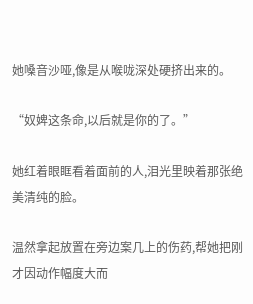她嗓音沙哑,像是从喉咙深处硬挤出来的。

“奴婢这条命,以后就是你的了。”

她红着眼眶看着面前的人,泪光里映着那张绝美清纯的脸。

温然拿起放置在旁边案几上的伤药,帮她把刚才因动作幅度大而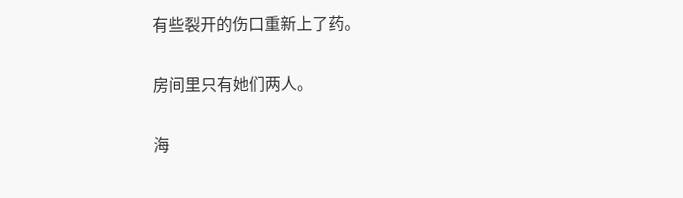有些裂开的伤口重新上了药。

房间里只有她们两人。

海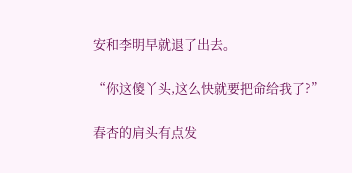安和李明早就退了出去。

“你这傻丫头,这么快就要把命给我了?”

春杏的肩头有点发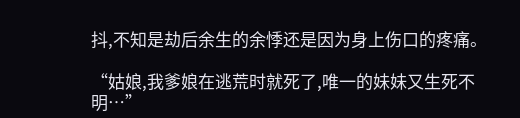抖,不知是劫后余生的余悸还是因为身上伤口的疼痛。

“姑娘,我爹娘在逃荒时就死了,唯一的妹妹又生死不明…”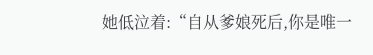她低泣着:“自从爹娘死后,你是唯一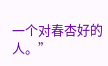一个对春杏好的人。”